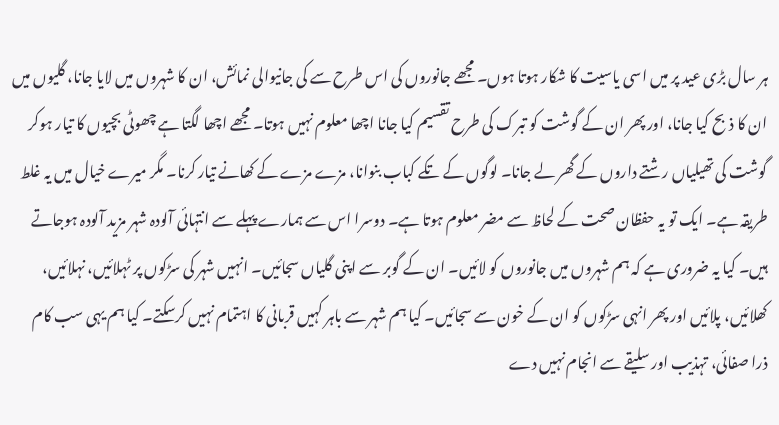ہر سال بڑی عید پر میں اسی یاسیت کا شکار ہوتا ہوں۔ مجھے جانوروں کی اس طرح سے کی جانیوالی نمائش، ان کا شہروں میں لایا جانا، گلیوں میں ان کا ذبح کیا جانا، اور پھر ان کے گوشت کو تبرک کی طرح تقسیم کیا جانا اچھا معلوم نہیں ہوتا۔ مجھے اچھا لگتا ہے چھوٹی بچیوں کا تیار ہوکر گوشت کی تھیلیاں رشتے داروں کے گھر لے جانا۔ لوگوں کے تکے کباب بنوانا، مزے مزے کے کھانے تیار کرنا۔ مگر میرے خیال میں یہ غلط طریقہ ہے۔ ایک تو یہ حفظان صحت کے لحاظ سے مضر معلوم ہوتا ہے۔ دوسرا اس سے ہمارے پہلے سے انتہائی آلودہ شہر مزید آلودہ ہوجاتے ہیں۔ کیا یہ ضروری ہے کہ ہم شہروں میں جانوروں کو لائیں۔ ان کے گوبر سے اپنی گلیاں سجائیں۔ انہیں شہر کی سڑکوں پر ٹہلائیں، نہلائیں، کھلائیں، پلائیں اور پھر انہی سڑکوں کو ان کے خون سے سجائیں۔ کیا ہم شہر سے باہر کہیں قربانی کا اہتمام نہیں کرسکتے۔ کیا ہم یہی سب کام ذرا صفائی، تہذیب اور سلیقے سے انجام نہیں دے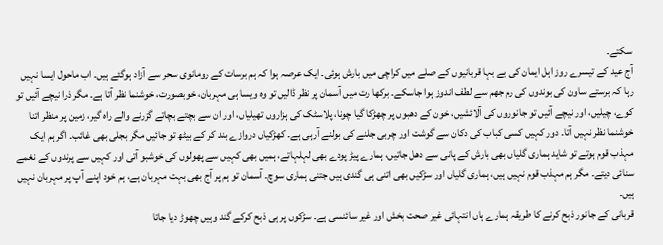سکتے۔
آج عید کے تیسرے روز اہل ایمان کی بے بہا قربانیوں کے صلے میں کراچی میں بارش ہوئی۔ ایک عرصہ ہوا کہ ہم برسات کے رومانوی سحر سے آزاد ہوگئے ہیں۔ اب ماحول ایسا نہیں رہا کہ برستے ساون کی بوندوں کی رم جھم سے لطف اندوز ہوا جاسکے۔ برکھا رت میں آسمان پر نظر ڈالیں تو وہ ویسا ہی مہربان، خوبصورت، خوشنما نظر آتا ہے۔ مگر ذرا نیچے آئیں تو کوے، چیلیں، اور نیچے آئیں تو جانوروں کی آلائشیں، خون کے دھبوں پر چھڑکا گیا چونا، پلاسٹک کی ہزاروں تھیلیاں، اور ان سے بچتے بچاتے گزرنے والے راہ گیر، زمین پر منظر اتنا خوشنما نظر نہیں آتا۔ دور کہیں کسی کباب کی دکان سے گوشت اور چربی جلنے کی بولنے آرہی ہے۔ کھڑکیاں دروازے بند کر کے بیٹھ تو جائیں مگر بجلی بھی غائب۔ اگر ہم ایک مہذب قوم ہوتے تو شاید ہماری گلیاں بھی بارش کے پانی سے دھل جاتیں، ہمارے پیڑ پودے بھی لہلہاتے، ہمیں بھی کہیں سے پھولوں کی خوشبو آتی اور کہیں سے پرندوں کے نغمے سنائی دیتے۔ مگر ہم مہذب قوم نہیں ہیں، ہماری گلیاں اور سڑکیں بھی اتنی ہی گندی ہیں جتنی ہماری سوچ۔ آسمان تو ہم پر آج بھی بہت مہربان ہے، ہم خود اپنے آپ پر مہربان نہیں ہیں۔
قربانی کے جانور ذبح کرنے کا طریقہ ہمارے ہاں انتہائی غیر صحت بخش اور غیر سائنسی ہے۔ سڑکوں پر ہی ذبح کرکے گند وہیں چھوڑ دیا جاتا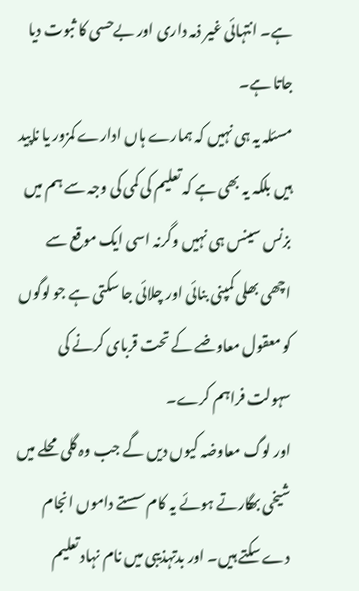ہے۔ انتہائی غیر ذمہ داری اور بےحسی کا ثبوت دیا جاتا ہے۔
مسئلہ یہ ہی نہیں کہ ہمارے ہاں ادارے کمزور یا ناپید ہیں بلکہ یہ بھی ہے کہ تعلیم کی کمی کی وجہ سے ہم میں بزنس سینس ہی نہیں وگرنہ اسی ایک موقع سے اچھی بھلی کمپنی بنائی اور چلائی جا سکتی ہے جو لوگوں کو معقول معاوضے کے تحت قربای کرنے کی سہولت فراہم کرے۔
اور لوگ معاوضہ کیوں دیں گے جب وہ گلی محلے میں شیخی بھگارتے ہوئے یہ کام سستے داموں انجام دے سکتے ہیں۔ اور بدتہذیبی میں نام نہاد تعلیم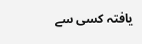یافتہ کسی سے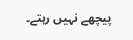پیچھے نہیں رہتے۔